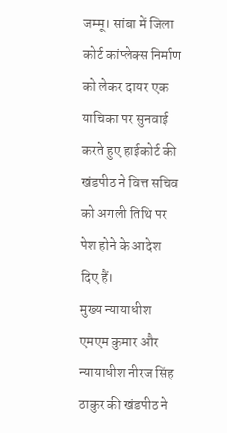जम्मू। सांबा में जिला कोर्ट कांप्लेक्स निर्माण को लेकर दायर एक याचिका पर सुनवाई करते हुए हाईकोर्ट की खंडपीठ ने वित्त सचिव को अगली तिथि पर पेश होने के आदेश दिए हैं।
मुख्य न्यायाधीश एमएम कुमार और न्यायाधीश नीरज सिंह ठाकुर की खंडपीठ ने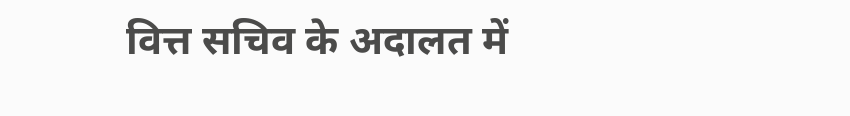वित्त सचिव के अदालत में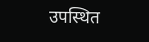उपस्थित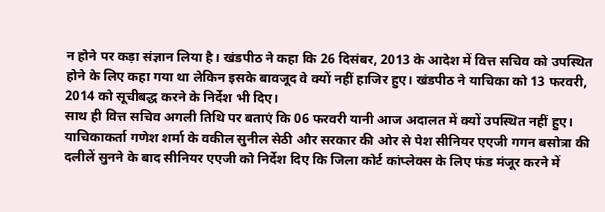न होने पर कड़ा संज्ञान लिया है। खंडपीठ ने कहा कि 26 दिसंबर, 2013 के आदेश में वित्त सचिव को उपस्थित होने के लिए कहा गया था लेकिन इसके बावजूद वे क्यों नहीं हाजिर हुए। खंडपीठ ने याचिका को 13 फरवरी, 2014 को सूचीबद्ध करने के निर्देश भी दिए।
साथ ही वित्त सचिव अगली तिथि पर बताएं कि 06 फरवरी यानी आज अदालत में क्यों उपस्थित नहीं हुए। याचिकाकर्ता गणेश शर्मा के वकील सुनील सेठी और सरकार की ओर से पेश सीनियर एएजी गगन बसोत्रा की दलीलें सुनने के बाद सीनियर एएजी को निर्देश दिए कि जिला कोर्ट कांप्लेक्स के लिए फंड मंजूर करने में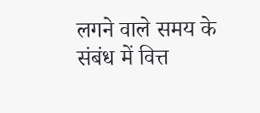लगने वाले समय के संबंध में वित्त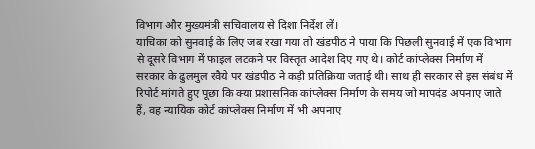विभाग और मुख्यमंत्री सचिवालय से दिशा निर्देश लें।
याचिका को सुनवाई के लिए जब रखा गया तो खंडपीठ ने पाया कि पिछली सुनवाई में एक विभाग से दूसरे विभाग में फाइल लटकने पर विस्तृत आदेश दिए गए थे। कोर्ट कांप्लेक्स निर्माण में सरकार के ढुलमुल रवैये पर खंडपीठ ने कड़ी प्रतिक्रिया जताई थी। साथ ही सरकार से इस संबंध में रिपोर्ट मांगते हुए पूछा कि क्या प्रशासनिक कांप्लेक्स निर्माण के समय जो मापदंड अपनाए जाते हैं, वह न्यायिक कोर्ट कांप्लेक्स निर्माण में भी अपनाए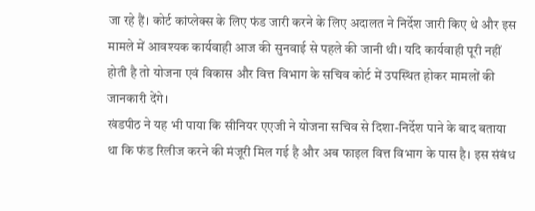जा रहे हैं। कोर्ट कांप्लेक्स के लिए फंड जारी करने के लिए अदालत ने निर्देश जारी किए थे और इस मामले में आवश्यक कार्यवाही आज की सुनवाई से पहले की जानी थी। यदि कार्यवाही पूरी नहीं होती है तो योजना एवं विकास और वित्त विभाग के सचिव कोर्ट में उपस्थित होकर मामलों की जानकारी देंगे।
खंडपीठ ने यह भी पाया कि सीनियर एएजी ने योजना सचिव से दिशा-निर्देश पाने के बाद बताया था कि फंड रिलीज करने की मंजूरी मिल गई है और अब फाइल वित्त विभाग के पास है। इस संबंध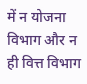में न योजना विभाग और न ही वित्त विभाग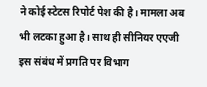ने कोई स्टेटस रिपोर्ट पेश की है। मामला अब भी लटका हुआ है। साथ ही सीनियर एएजी इस संबंध में प्रगति पर विभाग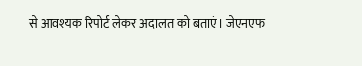से आवश्यक रिपोर्ट लेकर अदालत को बताएं। जेएनएफ